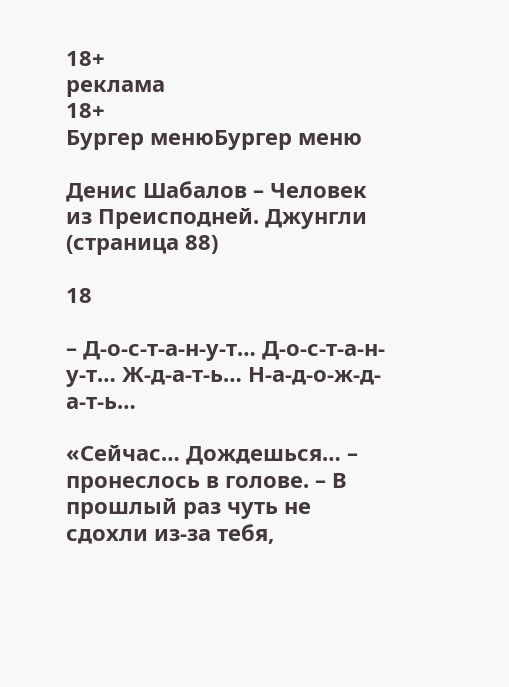18+
реклама
18+
Бургер менюБургер меню

Денис Шабалов – Человек из Преисподней. Джунгли (страница 88)

18

– Д-о-с-т-а-н-у-т… Д-о-с-т-а-н-у-т… Ж-д-а-т-ь… Н-а-д-о-ж-д-а-т-ь…

«Сейчас… Дождешься… – пронеслось в голове. – В прошлый раз чуть не сдохли из-за тебя,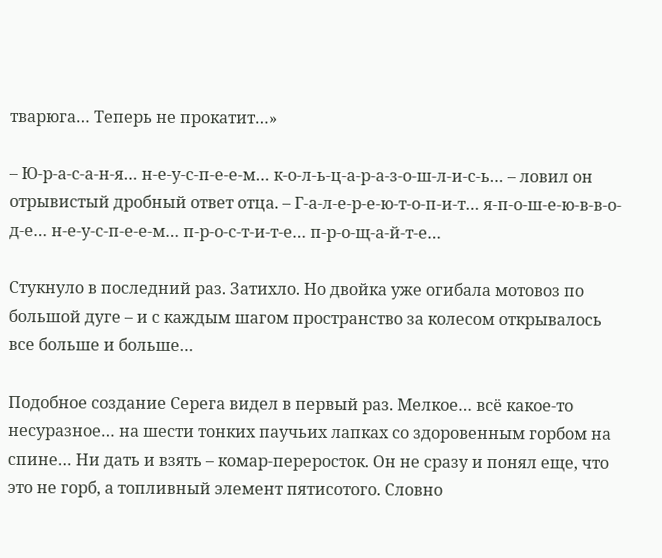тварюга… Теперь не прокатит…»

– Ю-р-а-с-а-н-я… н-е-у-с-п-е-е-м… к-о-л-ь-ц-а-р-а-з-о-ш-л-и-с-ь… – ловил он отрывистый дробный ответ отца. – Г-а-л-е-р-е-ю-т-о-п-и-т… я-п-о-ш-е-ю-в-в-о-д-е… н-е-у-с-п-е-е-м… п-р-о-с-т-и-т-е… п-р-о-щ-а-й-т-е…

Стукнуло в последний раз. Затихло. Но двойка уже огибала мотовоз по большой дуге – и с каждым шагом пространство за колесом открывалось все больше и больше…

Подобное создание Серега видел в первый раз. Мелкое… всё какое-то несуразное… на шести тонких паучьих лапках со здоровенным горбом на спине… Ни дать и взять – комар-переросток. Он не сразу и понял еще, что это не горб, а топливный элемент пятисотого. Словно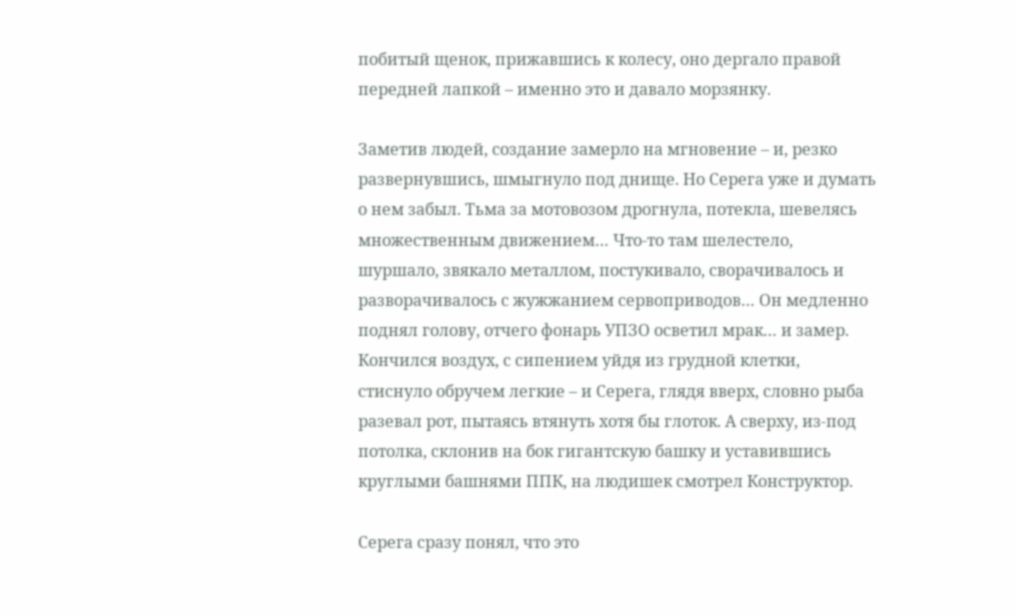побитый щенок, прижавшись к колесу, оно дергало правой передней лапкой – именно это и давало морзянку.

Заметив людей, создание замерло на мгновение – и, резко развернувшись, шмыгнуло под днище. Но Серега уже и думать о нем забыл. Тьма за мотовозом дрогнула, потекла, шевелясь множественным движением… Что-то там шелестело, шуршало, звякало металлом, постукивало, сворачивалось и разворачивалось с жужжанием сервоприводов… Он медленно поднял голову, отчего фонарь УПЗО осветил мрак… и замер. Кончился воздух, с сипением уйдя из грудной клетки, стиснуло обручем легкие – и Серега, глядя вверх, словно рыба разевал рот, пытаясь втянуть хотя бы глоток. А сверху, из-под потолка, склонив на бок гигантскую башку и уставившись круглыми башнями ППК, на людишек смотрел Конструктор.

Серега сразу понял, что это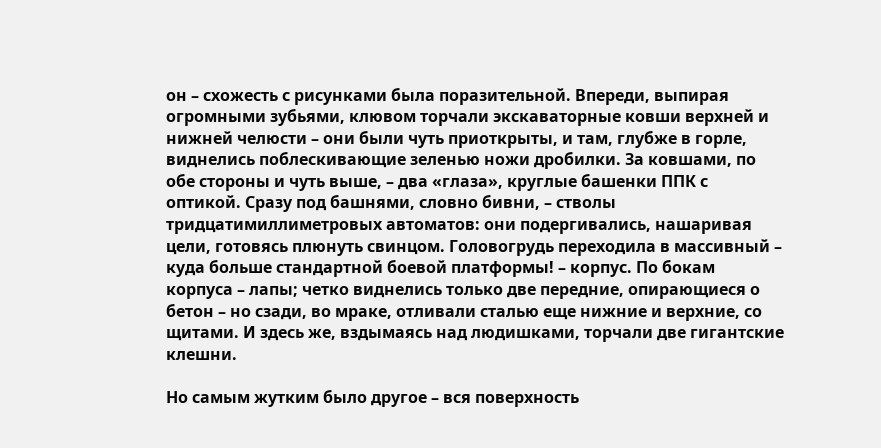он – схожесть с рисунками была поразительной. Впереди, выпирая огромными зубьями, клювом торчали экскаваторные ковши верхней и нижней челюсти – они были чуть приоткрыты, и там, глубже в горле, виднелись поблескивающие зеленью ножи дробилки. За ковшами, по обе стороны и чуть выше, – два «глаза», круглые башенки ППК с оптикой. Сразу под башнями, словно бивни, – стволы тридцатимиллиметровых автоматов: они подергивались, нашаривая цели, готовясь плюнуть свинцом. Головогрудь переходила в массивный – куда больше стандартной боевой платформы! – корпус. По бокам корпуса – лапы; четко виднелись только две передние, опирающиеся о бетон – но сзади, во мраке, отливали сталью еще нижние и верхние, со щитами. И здесь же, вздымаясь над людишками, торчали две гигантские клешни.

Но самым жутким было другое – вся поверхность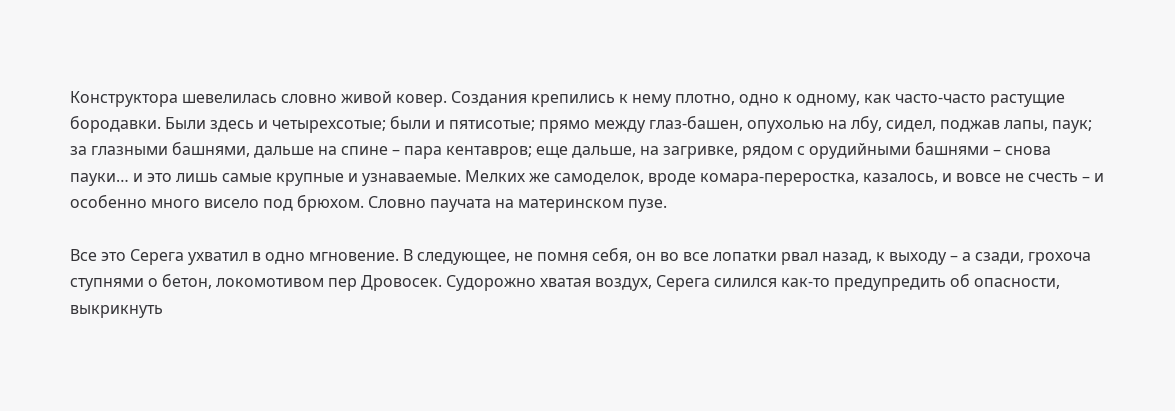Конструктора шевелилась словно живой ковер. Создания крепились к нему плотно, одно к одному, как часто-часто растущие бородавки. Были здесь и четырехсотые; были и пятисотые; прямо между глаз-башен, опухолью на лбу, сидел, поджав лапы, паук; за глазными башнями, дальше на спине – пара кентавров; еще дальше, на загривке, рядом с орудийными башнями – снова пауки… и это лишь самые крупные и узнаваемые. Мелких же самоделок, вроде комара-переростка, казалось, и вовсе не счесть – и особенно много висело под брюхом. Словно паучата на материнском пузе.

Все это Серега ухватил в одно мгновение. В следующее, не помня себя, он во все лопатки рвал назад, к выходу – а сзади, грохоча ступнями о бетон, локомотивом пер Дровосек. Судорожно хватая воздух, Серега силился как-то предупредить об опасности, выкрикнуть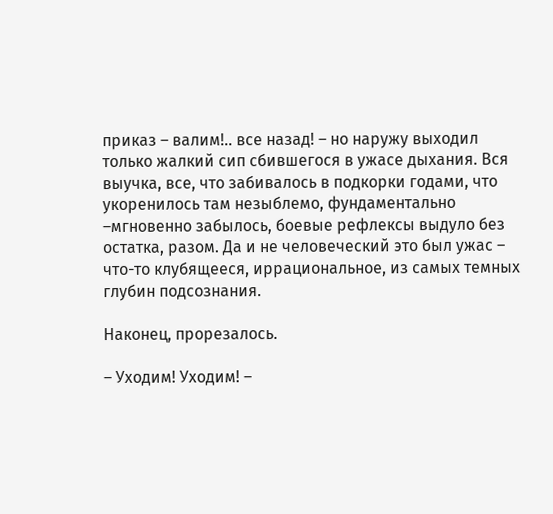приказ – валим!.. все назад! – но наружу выходил только жалкий сип сбившегося в ужасе дыхания. Вся выучка, все, что забивалось в подкорки годами, что укоренилось там незыблемо, фундаментально –мгновенно забылось, боевые рефлексы выдуло без остатка, разом. Да и не человеческий это был ужас – что-то клубящееся, иррациональное, из самых темных глубин подсознания.

Наконец, прорезалось.

– Уходим! Уходим! –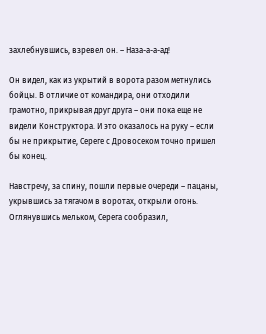захлебнувшись, взревел он. – Наза-а-а-ад!

Он видел, как из укрытий в ворота разом метнулись бойцы. В отличие от командира, они отходили грамотно, прикрывая друг друга – они пока еще не видели Конструктора. И это оказалось на руку – если бы не прикрытие, Сереге с Дровосеком точно пришел бы конец.

Навстречу, за спину, пошли первые очереди – пацаны, укрывшись за тягачом в воротах, открыли огонь. Оглянувшись мельком, Серега сообразил,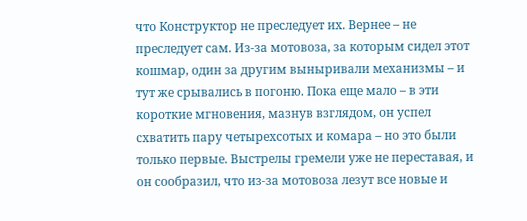что Конструктор не преследует их. Вернее – не преследует сам. Из-за мотовоза, за которым сидел этот кошмар, один за другим выныривали механизмы – и тут же срывались в погоню. Пока еще мало – в эти короткие мгновения, мазнув взглядом, он успел схватить пару четырехсотых и комара – но это были только первые. Выстрелы гремели уже не переставая, и он сообразил, что из-за мотовоза лезут все новые и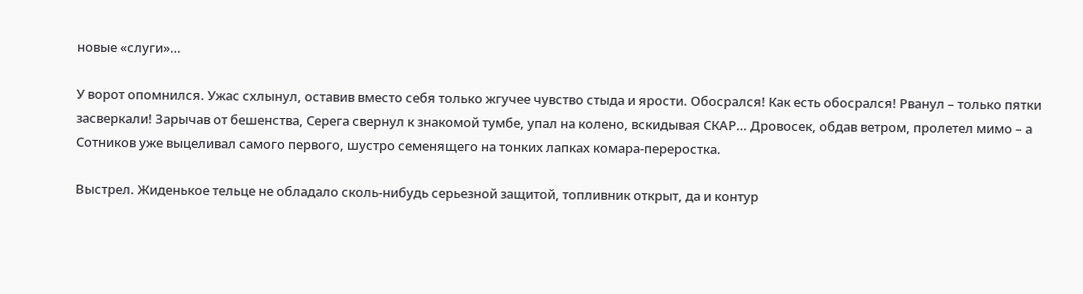новые «слуги»…

У ворот опомнился. Ужас схлынул, оставив вместо себя только жгучее чувство стыда и ярости. Обосрался! Как есть обосрался! Рванул – только пятки засверкали! Зарычав от бешенства, Серега свернул к знакомой тумбе, упал на колено, вскидывая СКАР… Дровосек, обдав ветром, пролетел мимо – а Сотников уже выцеливал самого первого, шустро семенящего на тонких лапках комара-переростка.

Выстрел. Жиденькое тельце не обладало сколь-нибудь серьезной защитой, топливник открыт, да и контур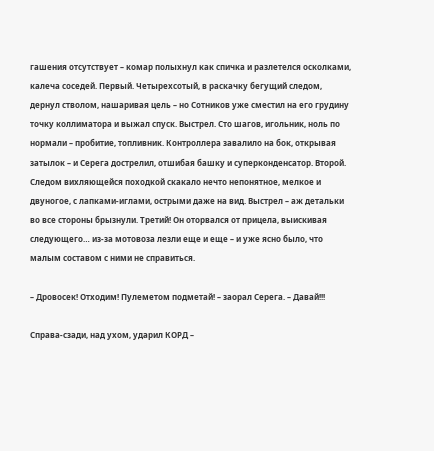гашения отсутствует – комар полыхнул как спичка и разлетелся осколками, калеча соседей. Первый. Четырехсотый, в раскачку бегущий следом, дернул стволом, нашаривая цель – но Сотников уже сместил на его грудину точку коллиматора и выжал спуск. Выстрел. Сто шагов, игольник, ноль по нормали – пробитие, топливник. Контроллера завалило на бок, открывая затылок – и Серега дострелил, отшибая башку и суперконденсатор. Второй. Следом вихляющейся походкой скакало нечто непонятное, мелкое и двуногое, с лапками-иглами, острыми даже на вид. Выстрел – аж детальки во все стороны брызнули. Третий! Он оторвался от прицела, выискивая следующего… из-за мотовоза лезли еще и еще – и уже ясно было, что малым составом с ними не справиться.

– Дровосек! Отходим! Пулеметом подметай! – заорал Серега. – Давай!!!

Справа-сзади, над ухом, ударил КОРД –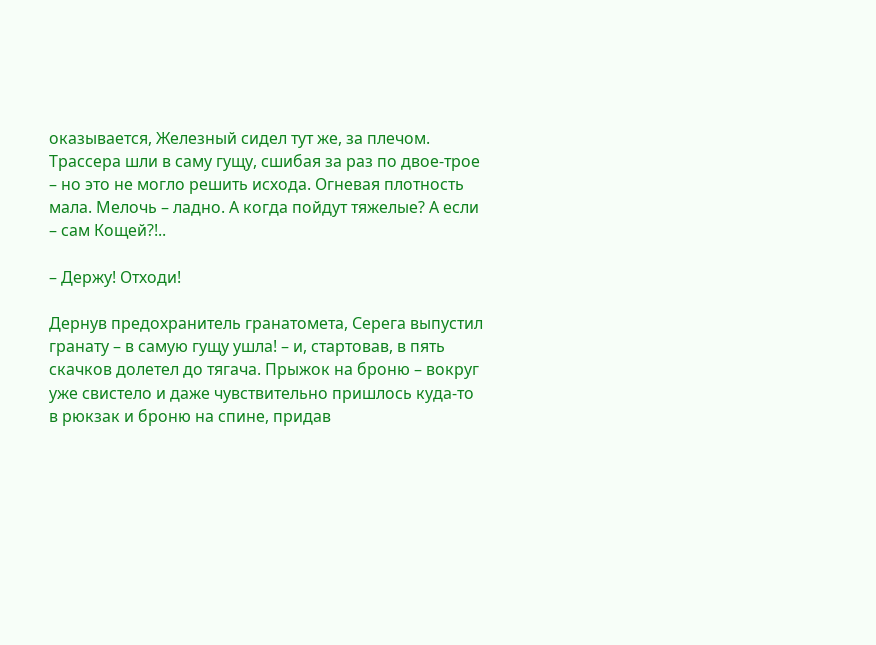оказывается, Железный сидел тут же, за плечом. Трассера шли в саму гущу, сшибая за раз по двое-трое – но это не могло решить исхода. Огневая плотность мала. Мелочь – ладно. А когда пойдут тяжелые? А если – сам Кощей?!..

– Держу! Отходи!

Дернув предохранитель гранатомета, Серега выпустил гранату – в самую гущу ушла! – и, стартовав, в пять скачков долетел до тягача. Прыжок на броню – вокруг уже свистело и даже чувствительно пришлось куда-то в рюкзак и броню на спине, придав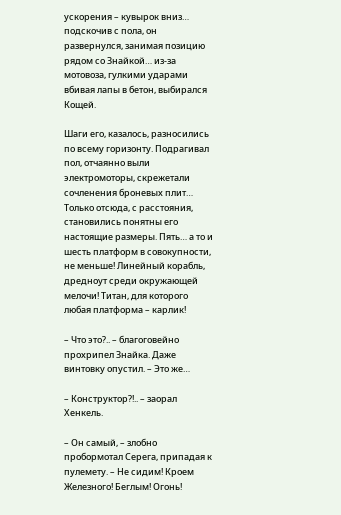ускорения – кувырок вниз… подскочив с пола, он развернулся, занимая позицию рядом со Знайкой… из-за мотовоза, гулкими ударами вбивая лапы в бетон, выбирался Кощей.

Шаги его, казалось, разносились по всему горизонту. Подрагивал пол, отчаянно выли электромоторы, скрежетали сочленения броневых плит… Только отсюда, с расстояния, становились понятны его настоящие размеры. Пять… а то и шесть платформ в совокупности, не меньше! Линейный корабль, дредноут среди окружающей мелочи! Титан, для которого любая платформа – карлик!

– Что это?.. – благоговейно прохрипел Знайка. Даже винтовку опустил. – Это же…

– Конструктор?!.. – заорал Хенкель.

– Он самый, – злобно пробормотал Серега, припадая к пулемету. – Не сидим! Кроем Железного! Беглым! Огонь!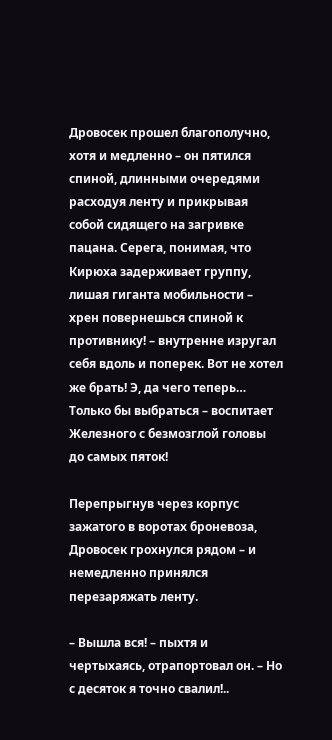Дровосек прошел благополучно, хотя и медленно – он пятился спиной, длинными очередями расходуя ленту и прикрывая собой сидящего на загривке пацана. Серега, понимая, что Кирюха задерживает группу, лишая гиганта мобильности – хрен повернешься спиной к противнику! – внутренне изругал себя вдоль и поперек. Вот не хотел же брать! Э, да чего теперь… Только бы выбраться – воспитает Железного с безмозглой головы до самых пяток!

Перепрыгнув через корпус зажатого в воротах броневоза, Дровосек грохнулся рядом – и немедленно принялся перезаряжать ленту.

– Вышла вся! – пыхтя и чертыхаясь, отрапортовал он. – Но с десяток я точно свалил!..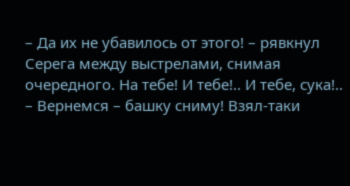– Да их не убавилось от этого! – рявкнул Серега между выстрелами, снимая очередного. На тебе! И тебе!.. И тебе, сука!.. – Вернемся – башку сниму! Взял-таки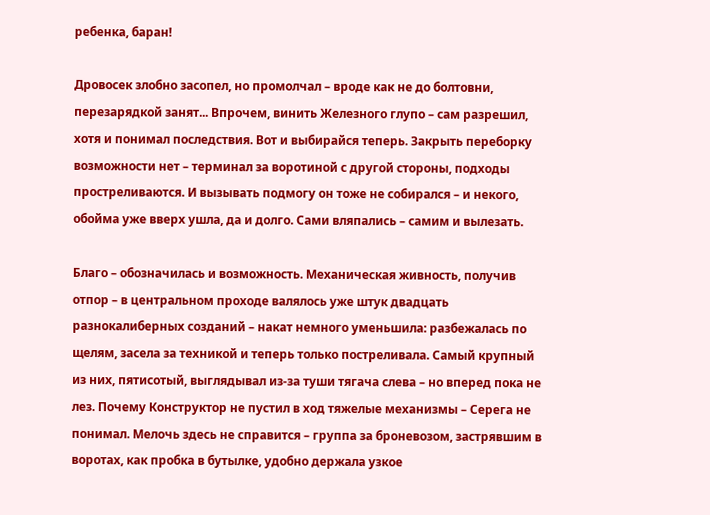ребенка, баран!

Дровосек злобно засопел, но промолчал – вроде как не до болтовни, перезарядкой занят... Впрочем, винить Железного глупо – сам разрешил, хотя и понимал последствия. Вот и выбирайся теперь. Закрыть переборку возможности нет – терминал за воротиной с другой стороны, подходы простреливаются. И вызывать подмогу он тоже не собирался – и некого, обойма уже вверх ушла, да и долго. Сами вляпались – самим и вылезать.

Благо – обозначилась и возможность. Механическая живность, получив отпор – в центральном проходе валялось уже штук двадцать разнокалиберных созданий – накат немного уменьшила: разбежалась по щелям, засела за техникой и теперь только постреливала. Самый крупный из них, пятисотый, выглядывал из-за туши тягача слева – но вперед пока не лез. Почему Конструктор не пустил в ход тяжелые механизмы – Серега не понимал. Мелочь здесь не справится – группа за броневозом, застрявшим в воротах, как пробка в бутылке, удобно держала узкое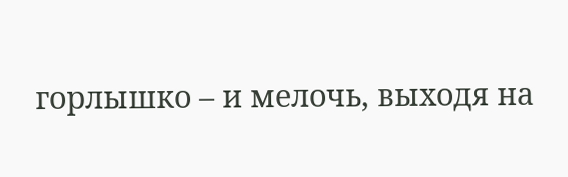горлышко – и мелочь, выходя на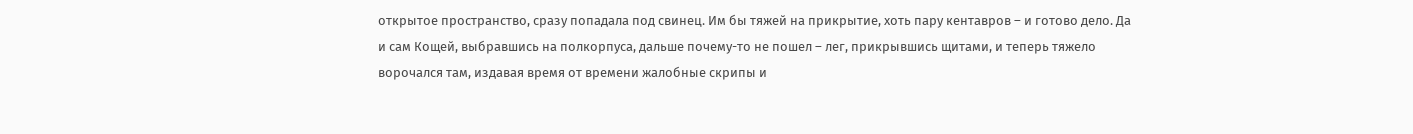открытое пространство, сразу попадала под свинец. Им бы тяжей на прикрытие, хоть пару кентавров – и готово дело. Да и сам Кощей, выбравшись на полкорпуса, дальше почему-то не пошел – лег, прикрывшись щитами, и теперь тяжело ворочался там, издавая время от времени жалобные скрипы и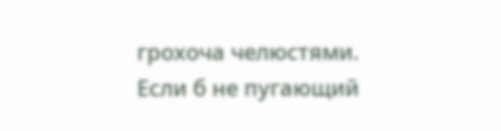грохоча челюстями. Если б не пугающий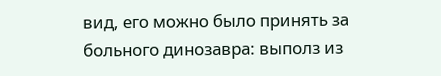вид, его можно было принять за больного динозавра: выполз из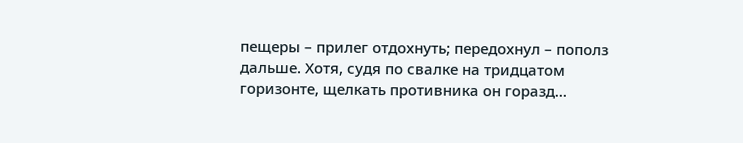пещеры – прилег отдохнуть; передохнул – пополз дальше. Хотя, судя по свалке на тридцатом горизонте, щелкать противника он горазд…